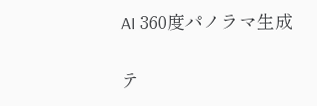AI 360度パノラマ生成

テ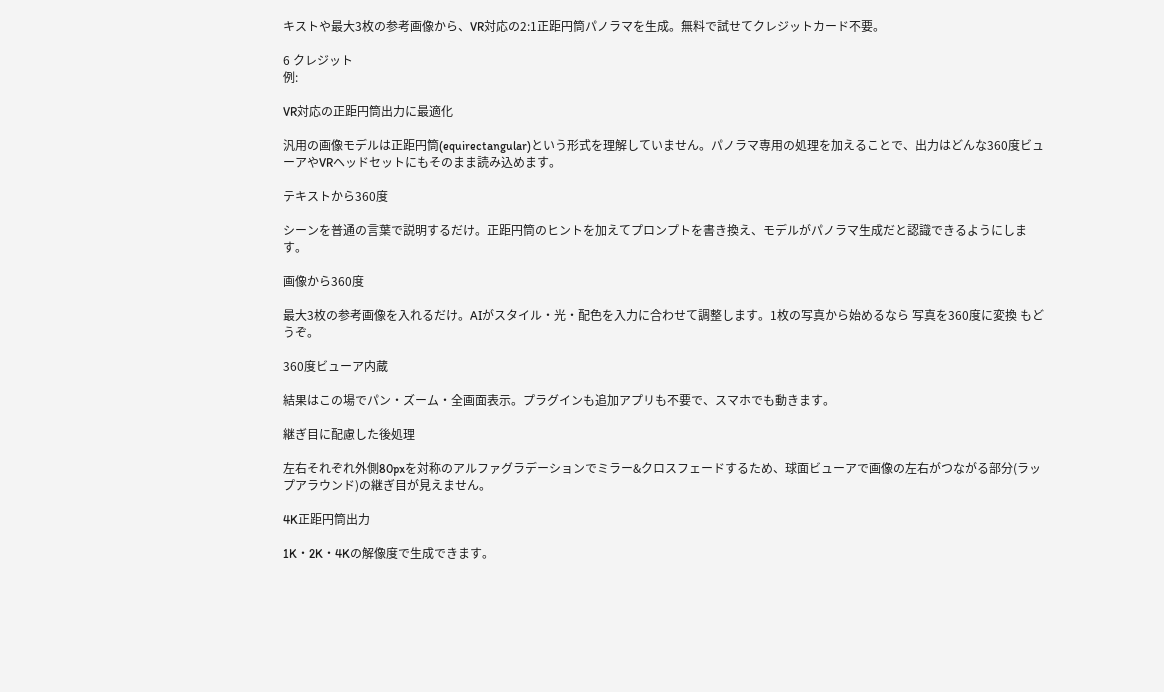キストや最大3枚の参考画像から、VR対応の2:1正距円筒パノラマを生成。無料で試せてクレジットカード不要。

6 クレジット
例:

VR対応の正距円筒出力に最適化

汎用の画像モデルは正距円筒(equirectangular)という形式を理解していません。パノラマ専用の処理を加えることで、出力はどんな360度ビューアやVRヘッドセットにもそのまま読み込めます。

テキストから360度

シーンを普通の言葉で説明するだけ。正距円筒のヒントを加えてプロンプトを書き換え、モデルがパノラマ生成だと認識できるようにします。

画像から360度

最大3枚の参考画像を入れるだけ。AIがスタイル・光・配色を入力に合わせて調整します。1枚の写真から始めるなら 写真を360度に変換 もどうぞ。

360度ビューア内蔵

結果はこの場でパン・ズーム・全画面表示。プラグインも追加アプリも不要で、スマホでも動きます。

継ぎ目に配慮した後処理

左右それぞれ外側80pxを対称のアルファグラデーションでミラー&クロスフェードするため、球面ビューアで画像の左右がつながる部分(ラップアラウンド)の継ぎ目が見えません。

4K正距円筒出力

1K・2K・4Kの解像度で生成できます。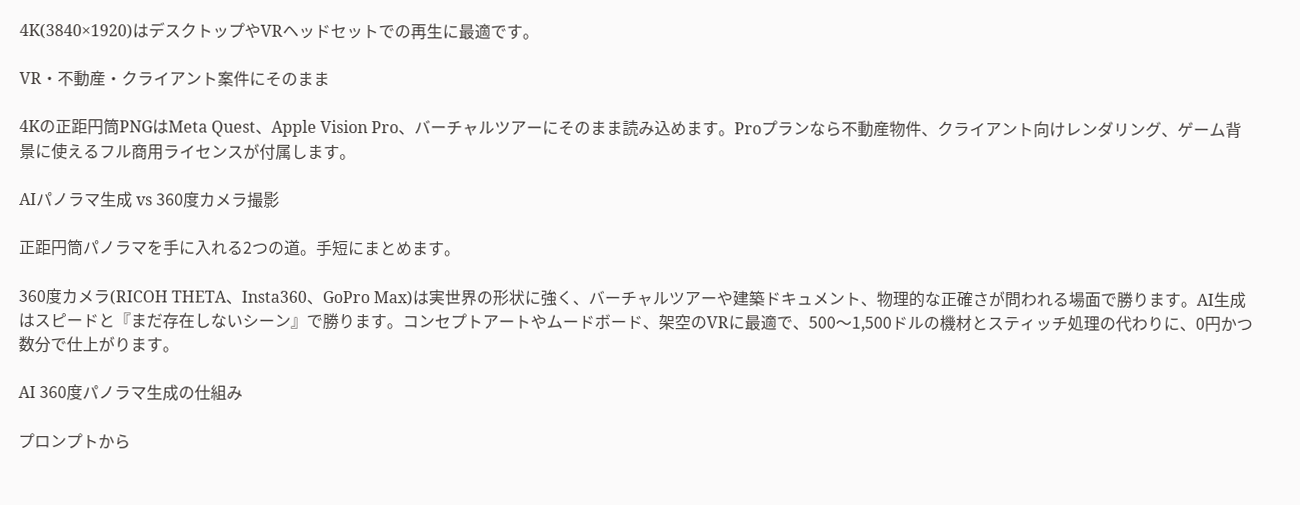4K(3840×1920)はデスクトップやVRヘッドセットでの再生に最適です。

VR・不動産・クライアント案件にそのまま

4Kの正距円筒PNGはMeta Quest、Apple Vision Pro、バーチャルツアーにそのまま読み込めます。Proプランなら不動産物件、クライアント向けレンダリング、ゲーム背景に使えるフル商用ライセンスが付属します。

AIパノラマ生成 vs 360度カメラ撮影

正距円筒パノラマを手に入れる2つの道。手短にまとめます。

360度カメラ(RICOH THETA、Insta360、GoPro Max)は実世界の形状に強く、バーチャルツアーや建築ドキュメント、物理的な正確さが問われる場面で勝ります。AI生成はスピードと『まだ存在しないシーン』で勝ります。コンセプトアートやムードボード、架空のVRに最適で、500〜1,500ドルの機材とスティッチ処理の代わりに、0円かつ数分で仕上がります。

AI 360度パノラマ生成の仕組み

プロンプトから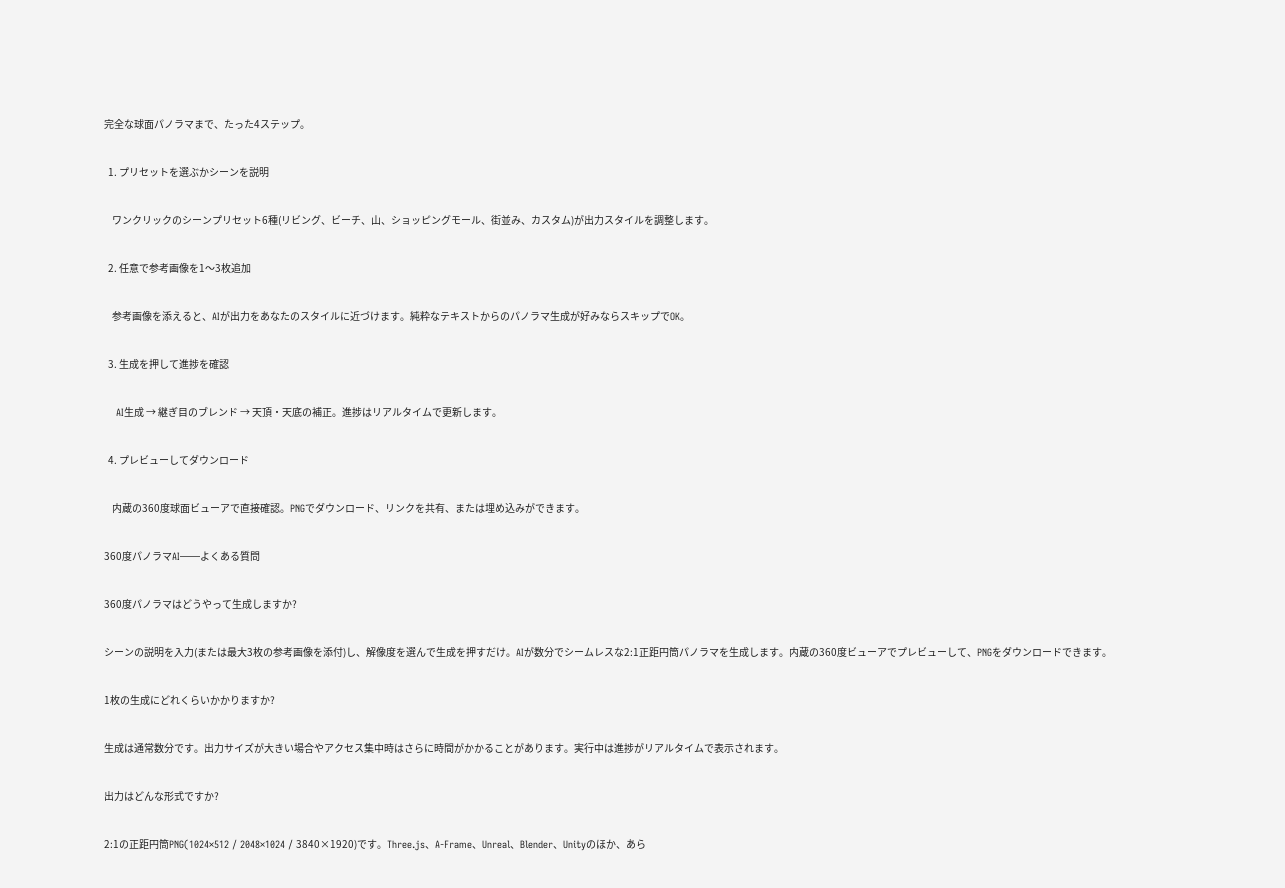完全な球面パノラマまで、たった4ステップ。

  1. プリセットを選ぶかシーンを説明

    ワンクリックのシーンプリセット6種(リビング、ビーチ、山、ショッピングモール、街並み、カスタム)が出力スタイルを調整します。

  2. 任意で参考画像を1〜3枚追加

    参考画像を添えると、AIが出力をあなたのスタイルに近づけます。純粋なテキストからのパノラマ生成が好みならスキップでOK。

  3. 生成を押して進捗を確認

    AI生成 → 継ぎ目のブレンド → 天頂・天底の補正。進捗はリアルタイムで更新します。

  4. プレビューしてダウンロード

    内蔵の360度球面ビューアで直接確認。PNGでダウンロード、リンクを共有、または埋め込みができます。

360度パノラマAI——よくある質問

360度パノラマはどうやって生成しますか?

シーンの説明を入力(または最大3枚の参考画像を添付)し、解像度を選んで生成を押すだけ。AIが数分でシームレスな2:1正距円筒パノラマを生成します。内蔵の360度ビューアでプレビューして、PNGをダウンロードできます。

1枚の生成にどれくらいかかりますか?

生成は通常数分です。出力サイズが大きい場合やアクセス集中時はさらに時間がかかることがあります。実行中は進捗がリアルタイムで表示されます。

出力はどんな形式ですか?

2:1の正距円筒PNG(1024×512 / 2048×1024 / 3840×1920)です。Three.js、A-Frame、Unreal、Blender、Unityのほか、あら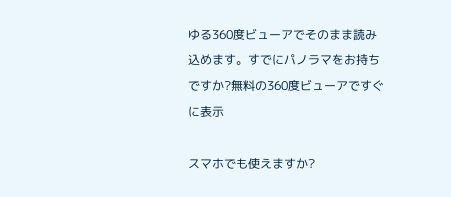ゆる360度ビューアでそのまま読み込めます。すでにパノラマをお持ちですか?無料の360度ビューアですぐに表示

スマホでも使えますか?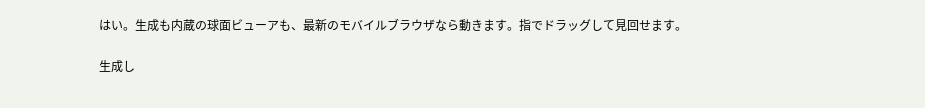はい。生成も内蔵の球面ビューアも、最新のモバイルブラウザなら動きます。指でドラッグして見回せます。

生成し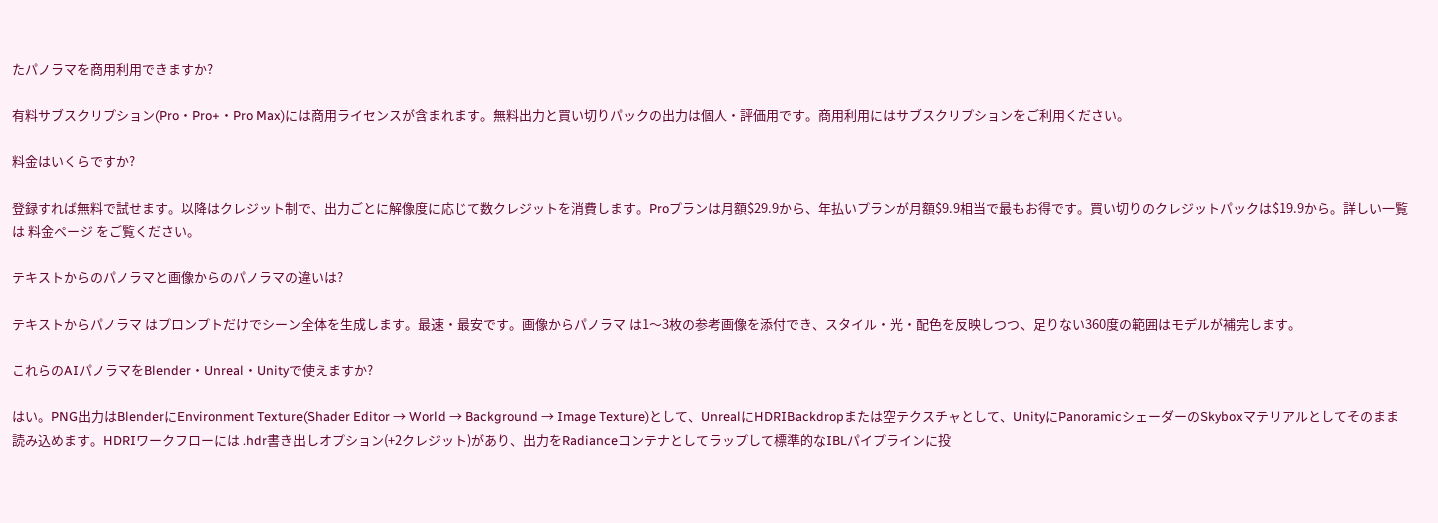たパノラマを商用利用できますか?

有料サブスクリプション(Pro・Pro+・Pro Max)には商用ライセンスが含まれます。無料出力と買い切りパックの出力は個人・評価用です。商用利用にはサブスクリプションをご利用ください。

料金はいくらですか?

登録すれば無料で試せます。以降はクレジット制で、出力ごとに解像度に応じて数クレジットを消費します。Proプランは月額$29.9から、年払いプランが月額$9.9相当で最もお得です。買い切りのクレジットパックは$19.9から。詳しい一覧は 料金ページ をご覧ください。

テキストからのパノラマと画像からのパノラマの違いは?

テキストからパノラマ はプロンプトだけでシーン全体を生成します。最速・最安です。画像からパノラマ は1〜3枚の参考画像を添付でき、スタイル・光・配色を反映しつつ、足りない360度の範囲はモデルが補完します。

これらのAIパノラマをBlender・Unreal・Unityで使えますか?

はい。PNG出力はBlenderにEnvironment Texture(Shader Editor → World → Background → Image Texture)として、UnrealにHDRIBackdropまたは空テクスチャとして、UnityにPanoramicシェーダーのSkyboxマテリアルとしてそのまま読み込めます。HDRIワークフローには .hdr書き出しオプション(+2クレジット)があり、出力をRadianceコンテナとしてラップして標準的なIBLパイプラインに投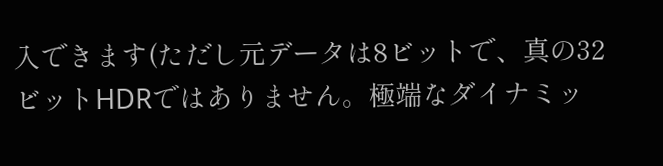入できます(ただし元データは8ビットで、真の32ビットHDRではありません。極端なダイナミッ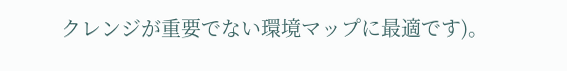クレンジが重要でない環境マップに最適です)。